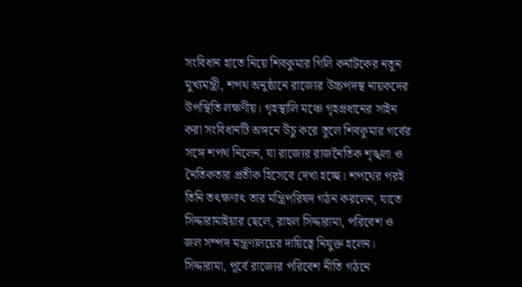সংবিধান হাতে নিয়ে শিবকুমার গিলি কর্নাটকের নতুন মুখ্যমন্ত্রী, শপথ অনুষ্ঠানে রাজ্যের উচ্চপদস্থ নায়কদের উপস্থিতি লক্ষণীয়। গৃহস্থালি মঞ্চে গৃহপ্রধানের সাইন করা সংবিধানটি অঙ্গনে উঁচু করে তুলে শিবকুমার গর্বের সঙ্গে শপথ নিলেন, যা রাজ্যের রাজনৈতিক শৃঙ্খলা ও নৈতিকতার প্রতীক হিসেবে দেখা হচ্ছে। শপথের পরই তিনি তৎক্ষণাৎ তার মন্ত্রিপরিষদ গঠন করলেন, যাতে সিদ্দারামাইয়ার ছেলে, রাহুল সিদ্দারামা, পরিবেশ ও জল সম্পদ মন্ত্রণালয়ের দায়িত্বে নিযুক্ত হলেন।
সিদ্দারামা, পূর্বে রাজ্যের পরিবেশ নীতি গঠনে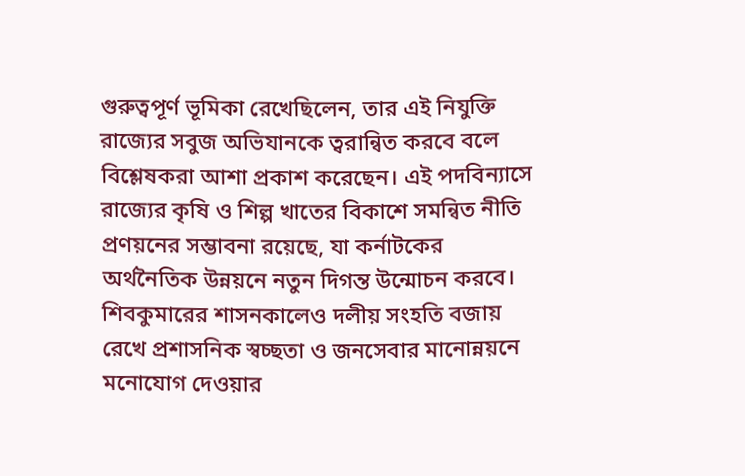গুরুত্বপূর্ণ ভূমিকা রেখেছিলেন, তার এই নিযুক্তি রাজ্যের সবুজ অভিযানকে ত্বরান্বিত করবে বলে বিশ্লেষকরা আশা প্রকাশ করেছেন। এই পদবিন্যাসে রাজ্যের কৃষি ও শিল্প খাতের বিকাশে সমন্বিত নীতি প্রণয়নের সম্ভাবনা রয়েছে, যা কর্নাটকের অর্থনৈতিক উন্নয়নে নতুন দিগন্ত উন্মোচন করবে। শিবকুমারের শাসনকালেও দলীয় সংহতি বজায় রেখে প্রশাসনিক স্বচ্ছতা ও জনসেবার মানোন্নয়নে মনোযোগ দেওয়ার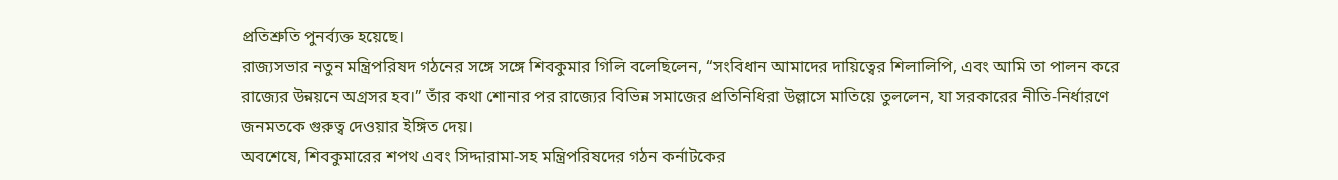প্রতিশ্রুতি পুনর্ব্যক্ত হয়েছে।
রাজ্যসভার নতুন মন্ত্রিপরিষদ গঠনের সঙ্গে সঙ্গে শিবকুমার গিলি বলেছিলেন, “সংবিধান আমাদের দায়িত্বের শিলালিপি, এবং আমি তা পালন করে রাজ্যের উন্নয়নে অগ্রসর হব।” তাঁর কথা শোনার পর রাজ্যের বিভিন্ন সমাজের প্রতিনিধিরা উল্লাসে মাতিয়ে তুললেন, যা সরকারের নীতি-নির্ধারণে জনমতকে গুরুত্ব দেওয়ার ইঙ্গিত দেয়।
অবশেষে, শিবকুমারের শপথ এবং সিদ্দারামা-সহ মন্ত্রিপরিষদের গঠন কর্নাটকের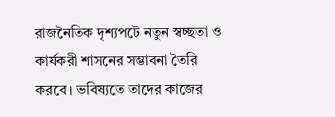রাজনৈতিক দৃশ্যপটে নতুন স্বচ্ছতা ও কার্যকরী শাসনের সম্ভাবনা তৈরি করবে। ভবিষ্যতে তাদের কাজের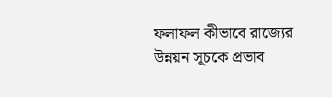ফলাফল কীভাবে রাজ্যের উন্নয়ন সূচকে প্রভাব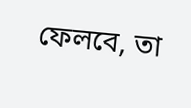ফেলবে, তা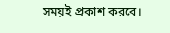সময়ই প্রকাশ করবে।